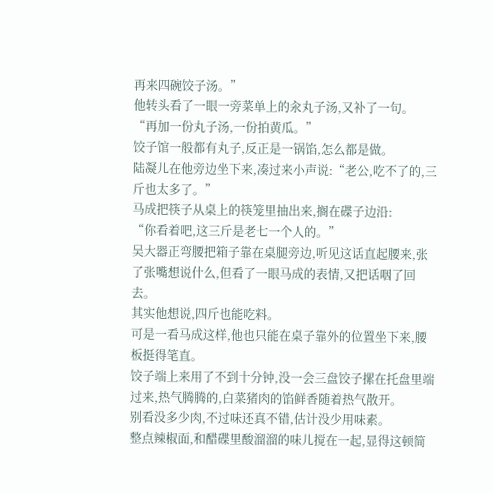再来四碗饺子汤。”
他转头看了一眼一旁菜单上的汆丸子汤,又补了一句。
“再加一份丸子汤,一份拍黄瓜。”
饺子馆一般都有丸子,反正是一锅馅,怎么都是做。
陆凝儿在他旁边坐下来,凑过来小声说:“老公,吃不了的,三斤也太多了。”
马成把筷子从桌上的筷笼里抽出来,搁在碟子边沿:
“你看着吧,这三斤是老七一个人的。”
吴大器正弯腰把箱子靠在桌腿旁边,听见这话直起腰来,张了张嘴想说什么,但看了一眼马成的表情,又把话咽了回去。
其实他想说,四斤也能吃料。
可是一看马成这样,他也只能在桌子靠外的位置坐下来,腰板挺得笔直。
饺子端上来用了不到十分钟,没一会三盘饺子摞在托盘里端过来,热气腾腾的,白菜猪肉的馅鲜香随着热气散开。
别看没多少肉,不过味还真不错,估计没少用味素。
整点辣椒面,和醋碟里酸溜溜的味儿搅在一起,显得这顿简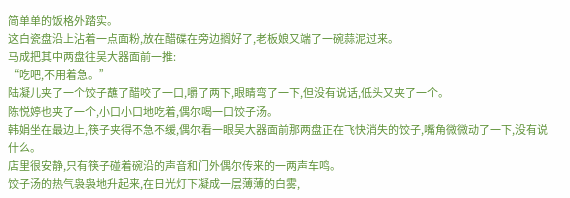简单单的饭格外踏实。
这白瓷盘沿上沾着一点面粉,放在醋碟在旁边搁好了,老板娘又端了一碗蒜泥过来。
马成把其中两盘往吴大器面前一推:
“吃吧,不用着急。”
陆凝儿夹了一个饺子蘸了醋咬了一口,嚼了两下,眼睛弯了一下,但没有说话,低头又夹了一个。
陈悦婷也夹了一个,小口小口地吃着,偶尔喝一口饺子汤。
韩娟坐在最边上,筷子夹得不急不缓,偶尔看一眼吴大器面前那两盘正在飞快消失的饺子,嘴角微微动了一下,没有说什么。
店里很安静,只有筷子碰着碗沿的声音和门外偶尔传来的一两声车鸣。
饺子汤的热气袅袅地升起来,在日光灯下凝成一层薄薄的白雾,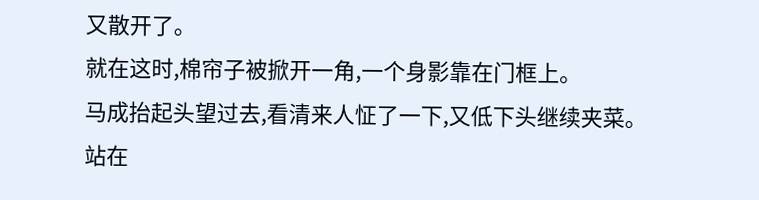又散开了。
就在这时,棉帘子被掀开一角,一个身影靠在门框上。
马成抬起头望过去,看清来人怔了一下,又低下头继续夹菜。
站在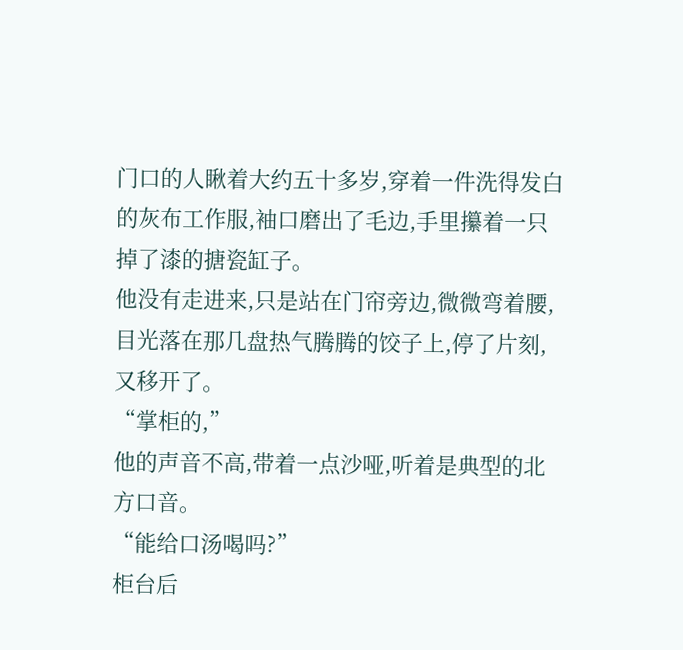门口的人瞅着大约五十多岁,穿着一件洗得发白的灰布工作服,袖口磨出了毛边,手里攥着一只掉了漆的搪瓷缸子。
他没有走进来,只是站在门帘旁边,微微弯着腰,目光落在那几盘热气腾腾的饺子上,停了片刻,又移开了。
“掌柜的,”
他的声音不高,带着一点沙哑,听着是典型的北方口音。
“能给口汤喝吗?”
柜台后